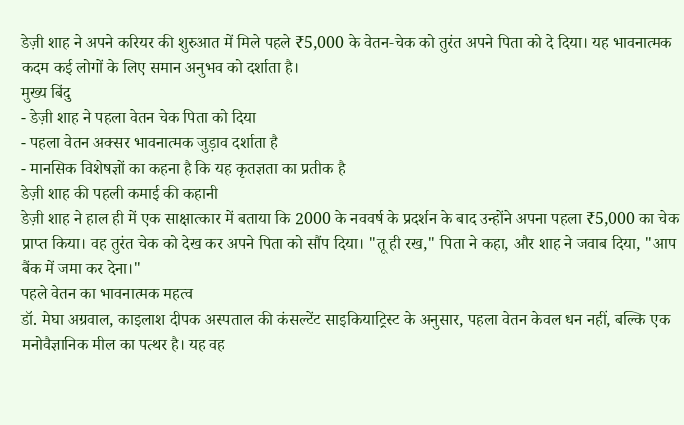डेज़ी शाह ने अपने करियर की शुरुआत में मिले पहले ₹5,000 के वेतन‑चेक को तुरंत अपने पिता को दे दिया। यह भावनात्मक कदम कई लोगों के लिए समान अनुभव को दर्शाता है।
मुख्य बिंदु
- डेज़ी शाह ने पहला वेतन चेक पिता को दिया
- पहला वेतन अक्सर भावनात्मक जुड़ाव दर्शाता है
- मानसिक विशेषज्ञों का कहना है कि यह कृतज्ञता का प्रतीक है
डेज़ी शाह की पहली कमाई की कहानी
डेज़ी शाह ने हाल ही में एक साक्षात्कार में बताया कि 2000 के नववर्ष के प्रदर्शन के बाद उन्होंने अपना पहला ₹5,000 का चेक प्राप्त किया। वह तुरंत चेक को देख कर अपने पिता को सौंप दिया। "तू ही रख," पिता ने कहा, और शाह ने जवाब दिया, "आप बैंक में जमा कर देना।"
पहले वेतन का भावनात्मक महत्व
डॉ. मेघा अग्रवाल, काइलाश दीपक अस्पताल की कंसल्टेंट साइकियाट्रिस्ट के अनुसार, पहला वेतन केवल धन नहीं, बल्कि एक मनोवैज्ञानिक मील का पत्थर है। यह वह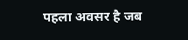पहला अवसर है जब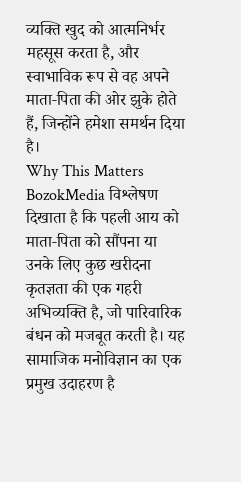व्यक्ति खुद को आत्मनिर्भर महसूस करता है, और स्वाभाविक रूप से वह अपने माता‑पिता की ओर झुके होते हैं, जिन्होंने हमेशा समर्थन दिया है।
Why This Matters
BozokMedia विश्लेषण दिखाता है कि पहली आय को माता‑पिता को सौंपना या उनके लिए कुछ खरीदना कृतज्ञता की एक गहरी अभिव्यक्ति है, जो पारिवारिक बंधन को मजबूत करती है। यह सामाजिक मनोविज्ञान का एक प्रमुख उदाहरण है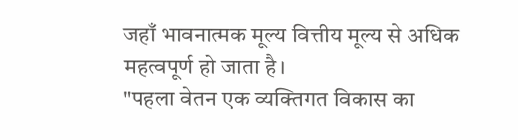जहाँ भावनात्मक मूल्य वित्तीय मूल्य से अधिक महत्वपूर्ण हो जाता है।
"पहला वेतन एक व्यक्तिगत विकास का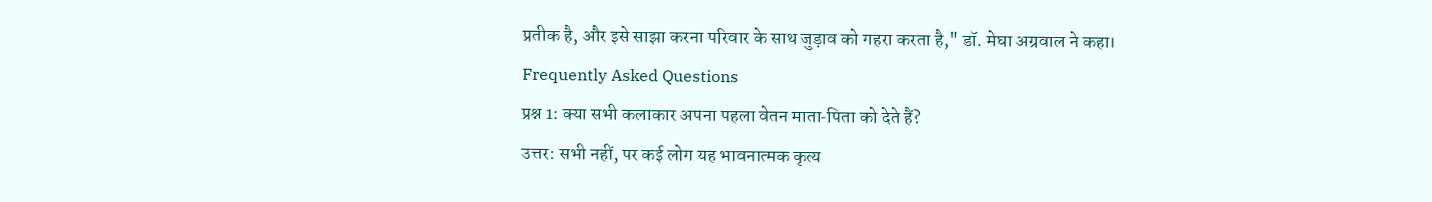प्रतीक है, और इसे साझा करना परिवार के साथ जुड़ाव को गहरा करता है," डॉ. मेघा अग्रवाल ने कहा।
Frequently Asked Questions
प्रश्न 1: क्या सभी कलाकार अपना पहला वेतन माता‑पिता को देते हैं?
उत्तर: सभी नहीं, पर कई लोग यह भावनात्मक कृत्य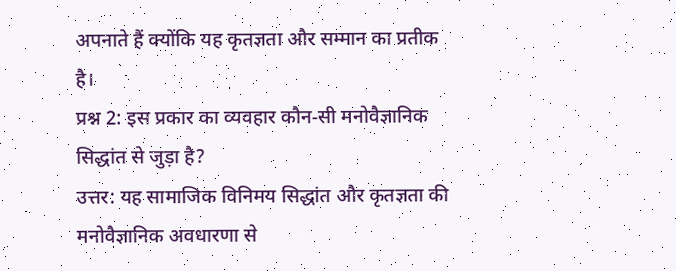अपनाते हैं क्योंकि यह कृतज्ञता और सम्मान का प्रतीक है।
प्रश्न 2: इस प्रकार का व्यवहार कौन‑सी मनोवैज्ञानिक सिद्धांत से जुड़ा है?
उत्तर: यह सामाजिक विनिमय सिद्धांत और कृतज्ञता की मनोवैज्ञानिक अवधारणा से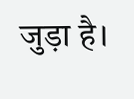जुड़ा है।